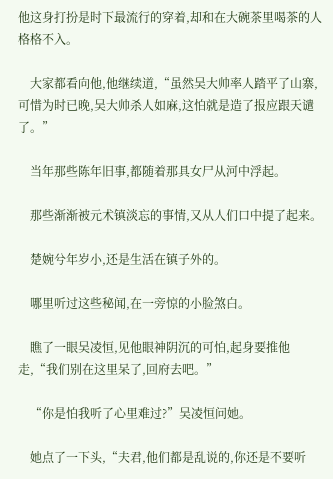他这身打扮是时下最流行的穿着,却和在大碗茶里喝茶的人格格不入。

    大家都看向他,他继续道,“虽然吴大帅率人踏平了山寨,可惜为时已晚,吴大帅杀人如麻,这怕就是造了报应跟天谴了。”

    当年那些陈年旧事,都随着那具女尸从河中浮起。

    那些渐渐被元术镇淡忘的事情,又从人们口中提了起来。

    楚婉兮年岁小,还是生活在镇子外的。

    哪里听过这些秘闻,在一旁惊的小脸煞白。

    瞧了一眼吴凌恒,见他眼神阴沉的可怕,起身要推他走,“我们别在这里呆了,回府去吧。”

    “你是怕我听了心里难过?”吴凌恒问她。

    她点了一下头,“夫君,他们都是乱说的,你还是不要听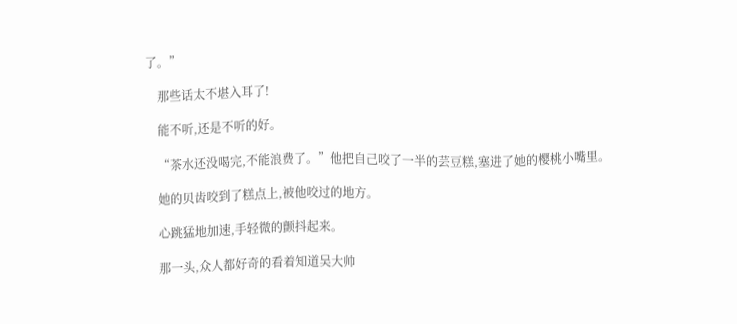了。”

    那些话太不堪入耳了!

    能不听,还是不听的好。

    “茶水还没喝完,不能浪费了。”他把自己咬了一半的芸豆糕,塞进了她的樱桃小嘴里。

    她的贝齿咬到了糕点上,被他咬过的地方。

    心跳猛地加速,手轻微的颤抖起来。

    那一头,众人都好奇的看着知道吴大帅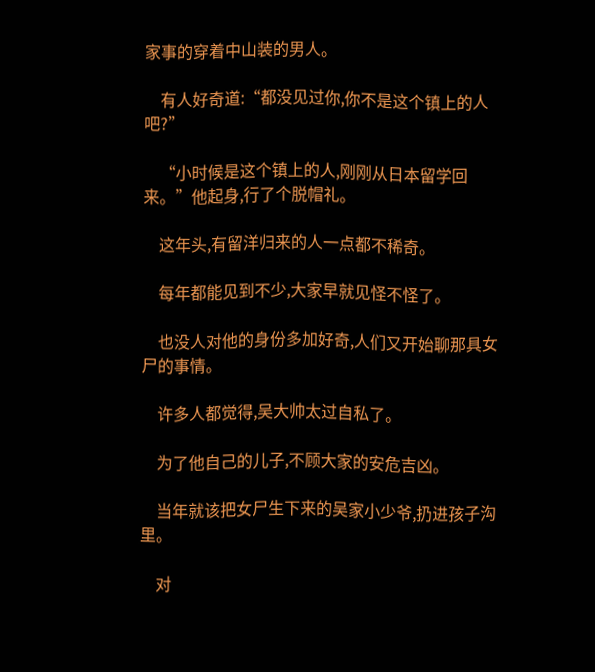家事的穿着中山装的男人。

    有人好奇道:“都没见过你,你不是这个镇上的人吧?”

    “小时候是这个镇上的人,刚刚从日本留学回来。”他起身,行了个脱帽礼。

    这年头,有留洋归来的人一点都不稀奇。

    每年都能见到不少,大家早就见怪不怪了。

    也没人对他的身份多加好奇,人们又开始聊那具女尸的事情。

    许多人都觉得,吴大帅太过自私了。

    为了他自己的儿子,不顾大家的安危吉凶。

    当年就该把女尸生下来的吴家小少爷,扔进孩子沟里。

    对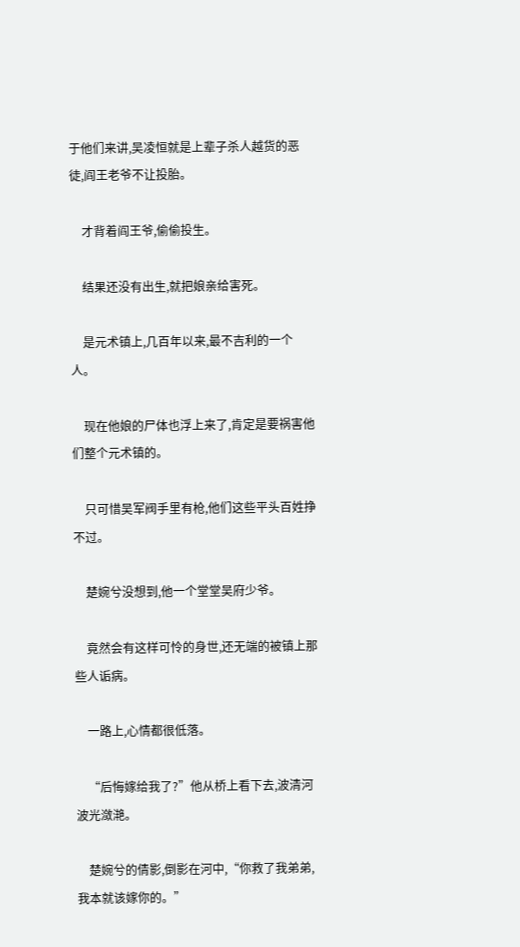于他们来讲,吴凌恒就是上辈子杀人越货的恶徒,阎王老爷不让投胎。

    才背着阎王爷,偷偷投生。

    结果还没有出生,就把娘亲给害死。

    是元术镇上,几百年以来,最不吉利的一个人。

    现在他娘的尸体也浮上来了,肯定是要祸害他们整个元术镇的。

    只可惜吴军阀手里有枪,他们这些平头百姓挣不过。

    楚婉兮没想到,他一个堂堂吴府少爷。

    竟然会有这样可怜的身世,还无端的被镇上那些人诟病。

    一路上,心情都很低落。

    “后悔嫁给我了?”他从桥上看下去,波清河波光潋滟。

    楚婉兮的倩影,倒影在河中,“你救了我弟弟,我本就该嫁你的。”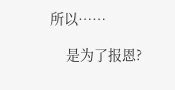所以……

    是为了报恩?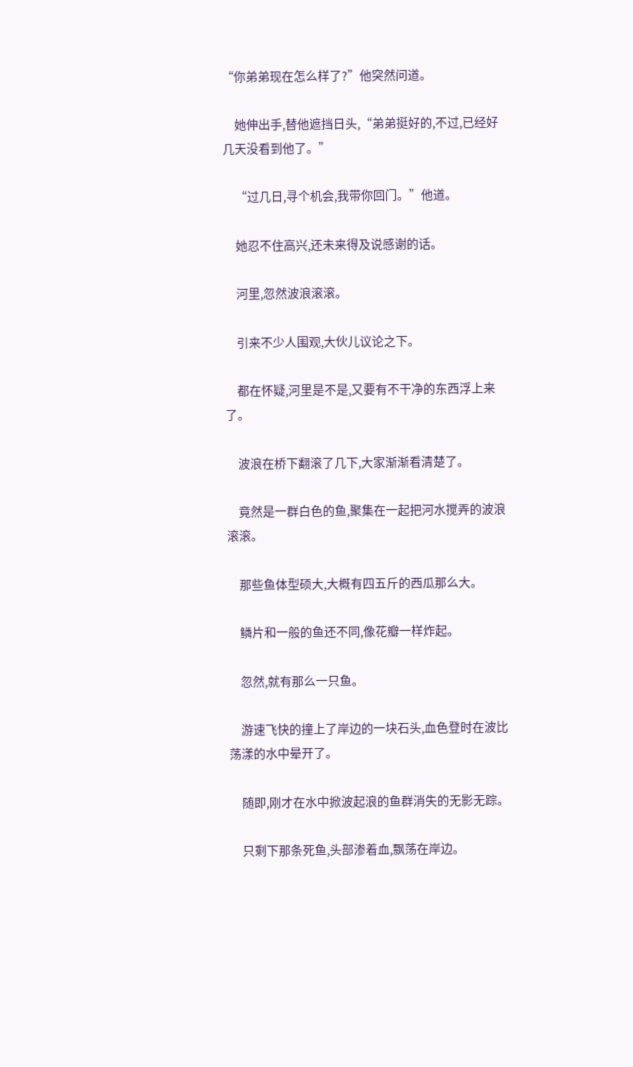“你弟弟现在怎么样了?”他突然问道。

    她伸出手,替他遮挡日头,“弟弟挺好的,不过,已经好几天没看到他了。”

    “过几日,寻个机会,我带你回门。”他道。

    她忍不住高兴,还未来得及说感谢的话。

    河里,忽然波浪滚滚。

    引来不少人围观,大伙儿议论之下。

    都在怀疑,河里是不是,又要有不干净的东西浮上来了。

    波浪在桥下翻滚了几下,大家渐渐看清楚了。

    竟然是一群白色的鱼,聚集在一起把河水搅弄的波浪滚滚。

    那些鱼体型硕大,大概有四五斤的西瓜那么大。

    鳞片和一般的鱼还不同,像花瓣一样炸起。

    忽然,就有那么一只鱼。

    游速飞快的撞上了岸边的一块石头,血色登时在波比荡漾的水中晕开了。

    随即,刚才在水中掀波起浪的鱼群消失的无影无踪。

    只剩下那条死鱼,头部渗着血,飘荡在岸边。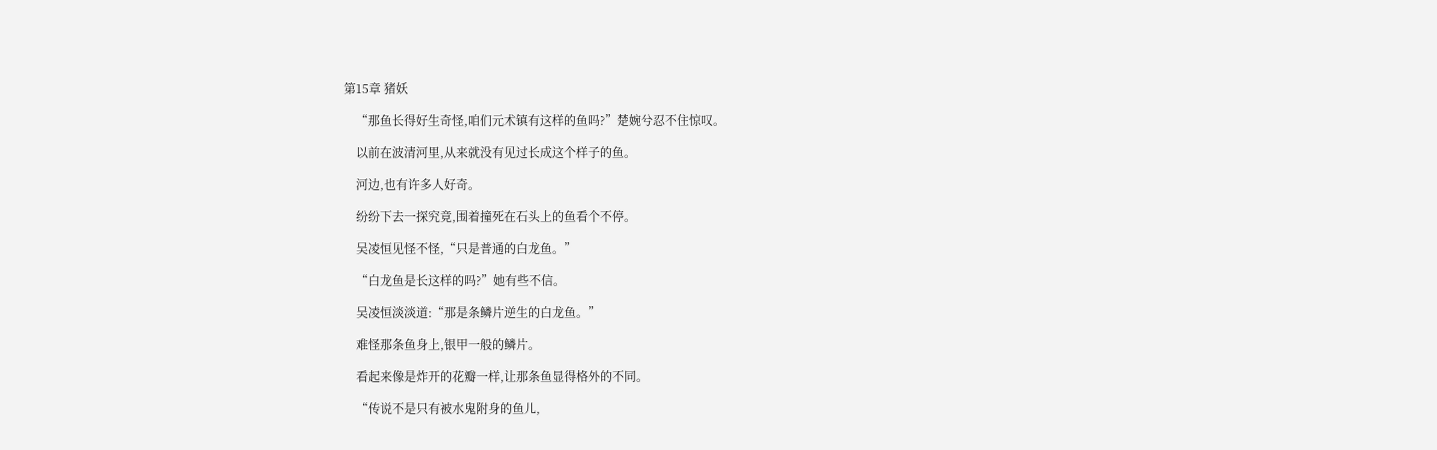第15章 猪妖

    “那鱼长得好生奇怪,咱们元术镇有这样的鱼吗?”楚婉兮忍不住惊叹。

    以前在波清河里,从来就没有见过长成这个样子的鱼。

    河边,也有许多人好奇。

    纷纷下去一探究竟,围着撞死在石头上的鱼看个不停。

    吴凌恒见怪不怪,“只是普通的白龙鱼。”

    “白龙鱼是长这样的吗?”她有些不信。

    吴凌恒淡淡道:“那是条鳞片逆生的白龙鱼。”

    难怪那条鱼身上,银甲一般的鳞片。

    看起来像是炸开的花瓣一样,让那条鱼显得格外的不同。

    “传说不是只有被水鬼附身的鱼儿,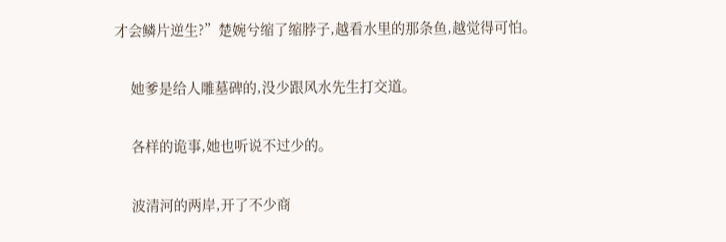才会鳞片逆生?”楚婉兮缩了缩脖子,越看水里的那条鱼,越觉得可怕。

    她爹是给人雕墓碑的,没少跟风水先生打交道。

    各样的诡事,她也听说不过少的。

    波清河的两岸,开了不少商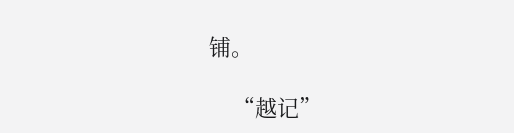铺。

    “越记”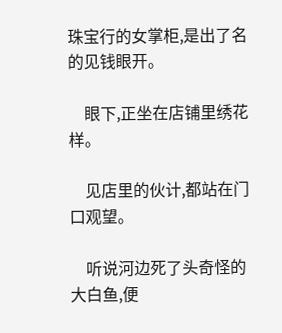珠宝行的女掌柜,是出了名的见钱眼开。

    眼下,正坐在店铺里绣花样。

    见店里的伙计,都站在门口观望。

    听说河边死了头奇怪的大白鱼,便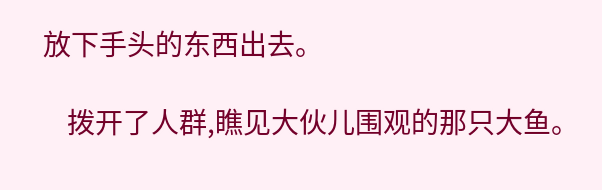放下手头的东西出去。

    拨开了人群,瞧见大伙儿围观的那只大鱼。